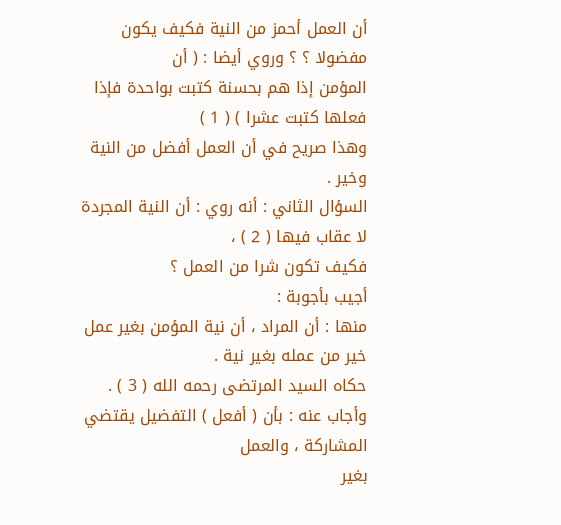أن العمل أحمز من النية فكيف يكون مفضولا ؟ ؟ وروي أيضا : ( أن
المؤمن إذا هم بحسنة كتبت بواحدة فإذا فعلها كتبت عشرا ) ( 1 )
وهذا صريح في أن العمل أفضل من النية وخير .
السؤال الثاني : أنه روي : أن النية المجردة لا عقاب فيها ( 2 ) ،
فكيف تكون شرا من العمل ؟
أجيب بأجوبة :
منها : أن المراد ، أن نية المؤمن بغير عمل خير من عمله بغير نية .
حكاه السيد المرتضى رحمه الله ( 3 ) .
وأجاب عنه : بأن ( أفعل ) التفضيل يقتضي المشاركة ، والعمل
بغير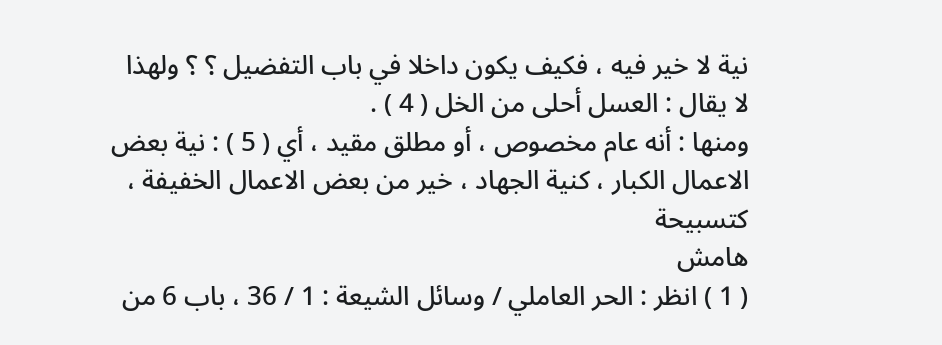نية لا خير فيه ، فكيف يكون داخلا في باب التفضيل ؟ ؟ ولهذا
لا يقال : العسل أحلى من الخل ( 4 ) .
ومنها : أنه عام مخصوص ، أو مطلق مقيد ، أي ( 5 ) : نية بعض
الاعمال الكبار ، كنية الجهاد ، خير من بعض الاعمال الخفيفة ، كتسبيحة
هامش
( 1 ) انظر : الحر العاملي / وسائل الشيعة : 1 / 36 ، باب 6 من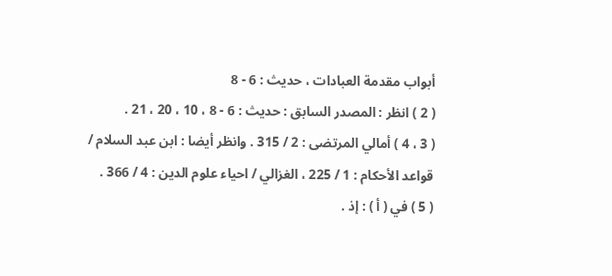أبواب مقدمة العبادات ، حديث : 6 - 8
( 2 ) انظر : المصدر السابق : حديث : 6 - 8 ، 10 ، 20 ، 21 .
( 3 ، 4 ) أمالي المرتضى : 2 / 315 . وانظر أيضا : ابن عبد السلام /
قواعد الأحكام : 1 / 225 ، الغزالي / احياء علوم الدين : 4 / 366 .
( 5 ) في ( أ ) : إذ .